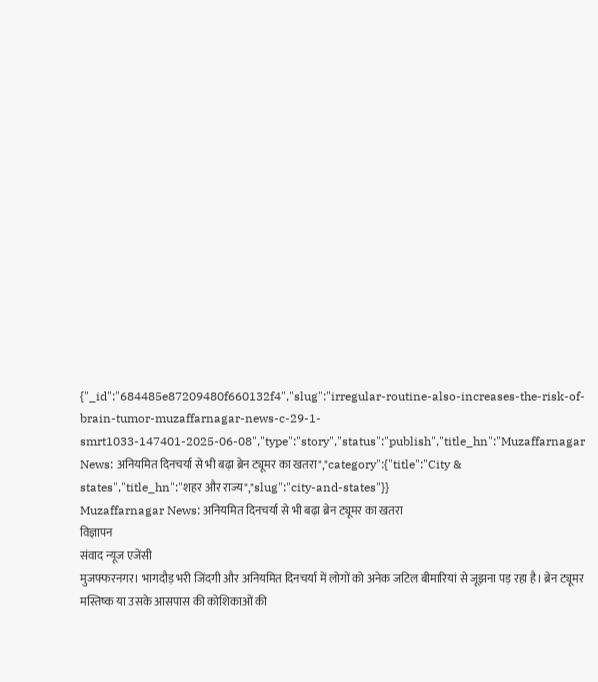{"_id":"684485e87209480f660132f4","slug":"irregular-routine-also-increases-the-risk-of-brain-tumor-muzaffarnagar-news-c-29-1-smrt1033-147401-2025-06-08","type":"story","status":"publish","title_hn":"Muzaffarnagar News: अनियमित दिनचर्या से भी बढ़ा ब्रेन ट्यूमर का खतरा","category":{"title":"City & states","title_hn":"शहर और राज्य","slug":"city-and-states"}}
Muzaffarnagar News: अनियमित दिनचर्या से भी बढ़ा ब्रेन ट्यूमर का खतरा
विज्ञापन
संवाद न्यूज एजेंसी
मुजफ्फरनगर। भागदौड़ भरी जिंदगी और अनियमित दिनचर्या में लोगों को अनेक जटिल बीमारियां से जूझना पड़ रहा है। ब्रेन ट्यूमर मस्तिष्क या उसके आसपास की कोशिकाओं की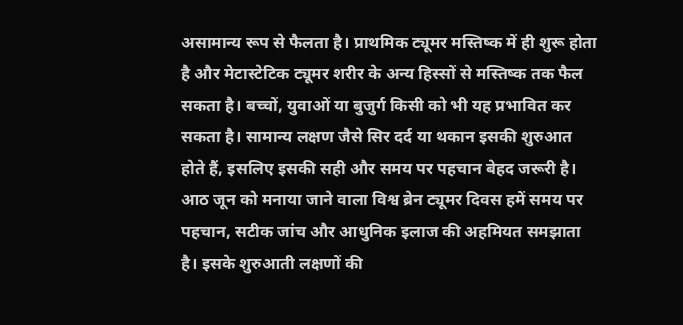असामान्य रूप से फैलता है। प्राथमिक ट्यूमर मस्तिष्क में ही शुरू होता है और मेटास्टेटिक ट्यूमर शरीर के अन्य हिस्सों से मस्तिष्क तक फैल सकता है। बच्चों, युवाओं या बुजुर्ग किसी को भी यह प्रभावित कर सकता है। सामान्य लक्षण जैसे सिर दर्द या थकान इसकी शुरुआत होते हैं, इसलिए इसकी सही और समय पर पहचान बेहद जरूरी है।
आठ जून को मनाया जाने वाला विश्व ब्रेन ट्यूमर दिवस हमें समय पर पहचान, सटीक जांच और आधुनिक इलाज की अहमियत समझाता है। इसके शुरुआती लक्षणों की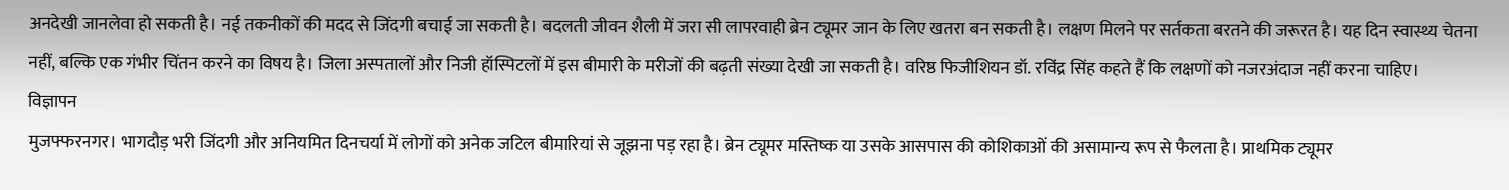अनदेखी जानलेवा हो सकती है। नई तकनीकों की मदद से जिंदगी बचाई जा सकती है। बदलती जीवन शैली में जरा सी लापरवाही ब्रेन ट्यूमर जान के लिए खतरा बन सकती है। लक्षण मिलने पर सर्तकता बरतने की जरूरत है। यह दिन स्वास्थ्य चेतना नहीं, बल्कि एक गंभीर चिंतन करने का विषय है। जिला अस्पतालों और निजी हॉस्पिटलों में इस बीमारी के मरीजों की बढ़ती संख्या देखी जा सकती है। वरिष्ठ फिजीशियन डॉ. रविंद्र सिंह कहते हैं कि लक्षणों को नजरअंदाज नहीं करना चाहिए।
विज्ञापन
मुजफ्फरनगर। भागदौड़ भरी जिंदगी और अनियमित दिनचर्या में लोगों को अनेक जटिल बीमारियां से जूझना पड़ रहा है। ब्रेन ट्यूमर मस्तिष्क या उसके आसपास की कोशिकाओं की असामान्य रूप से फैलता है। प्राथमिक ट्यूमर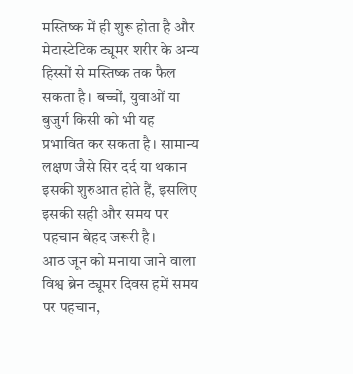मस्तिष्क में ही शुरू होता है और मेटास्टेटिक ट्यूमर शरीर के अन्य हिस्सों से मस्तिष्क तक फैल सकता है। बच्चों, युवाओं या बुजुर्ग किसी को भी यह प्रभावित कर सकता है। सामान्य लक्षण जैसे सिर दर्द या थकान इसकी शुरुआत होते हैं, इसलिए इसकी सही और समय पर पहचान बेहद जरूरी है।
आठ जून को मनाया जाने वाला विश्व ब्रेन ट्यूमर दिवस हमें समय पर पहचान,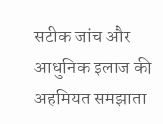सटीक जांच और आधुनिक इलाज की अहमियत समझाता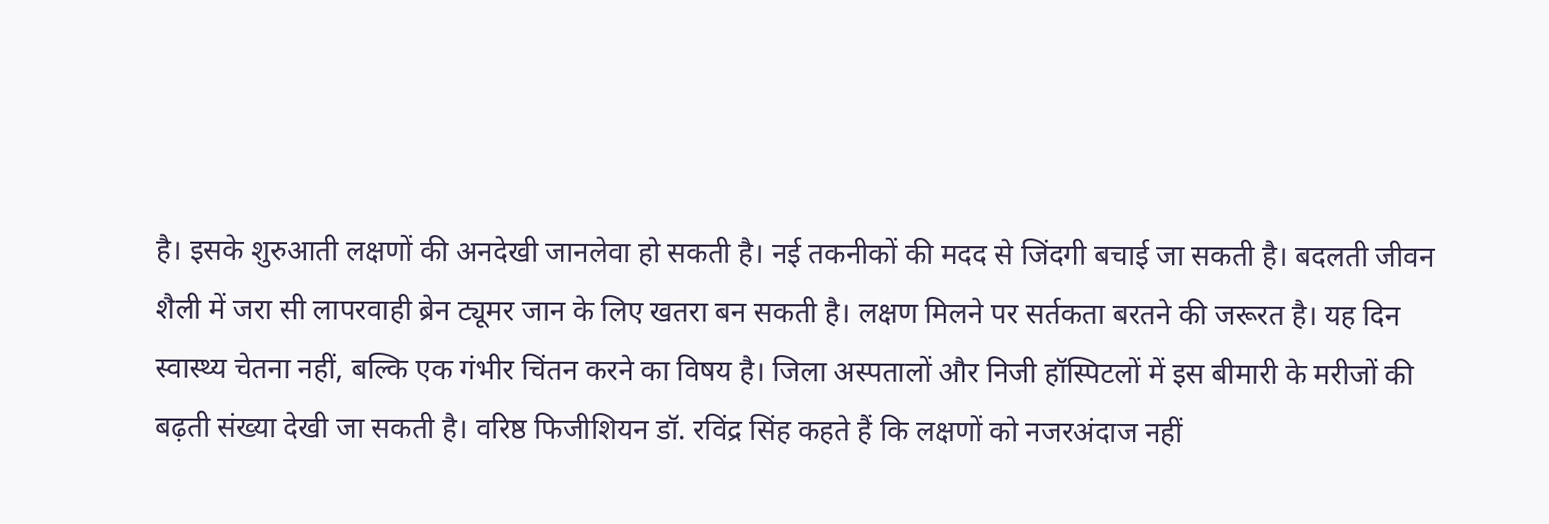है। इसके शुरुआती लक्षणों की अनदेखी जानलेवा हो सकती है। नई तकनीकों की मदद से जिंदगी बचाई जा सकती है। बदलती जीवन शैली में जरा सी लापरवाही ब्रेन ट्यूमर जान के लिए खतरा बन सकती है। लक्षण मिलने पर सर्तकता बरतने की जरूरत है। यह दिन स्वास्थ्य चेतना नहीं, बल्कि एक गंभीर चिंतन करने का विषय है। जिला अस्पतालों और निजी हॉस्पिटलों में इस बीमारी के मरीजों की बढ़ती संख्या देखी जा सकती है। वरिष्ठ फिजीशियन डॉ. रविंद्र सिंह कहते हैं कि लक्षणों को नजरअंदाज नहीं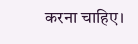करना चाहिए।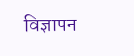विज्ञापन